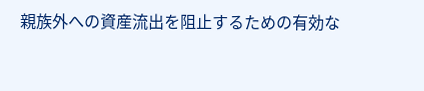親族外への資産流出を阻止するための有効な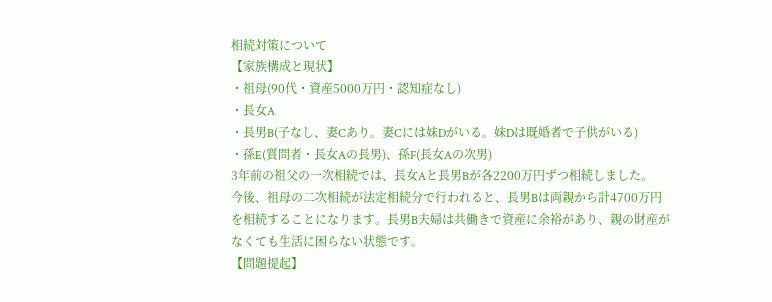相続対策について
【家族構成と現状】
・祖母(90代・資産5000万円・認知症なし)
・長女A
・長男B(子なし、妻Cあり。妻Cには妹Dがいる。妹Dは既婚者で子供がいる)
・孫E(質問者・長女Aの長男)、孫F(長女Aの次男)
3年前の祖父の一次相続では、長女Aと長男Bが各2200万円ずつ相続しました。
今後、祖母の二次相続が法定相続分で行われると、長男Bは両親から計4700万円を相続することになります。長男B夫婦は共働きで資産に余裕があり、親の財産がなくても生活に困らない状態です。
【問題提起】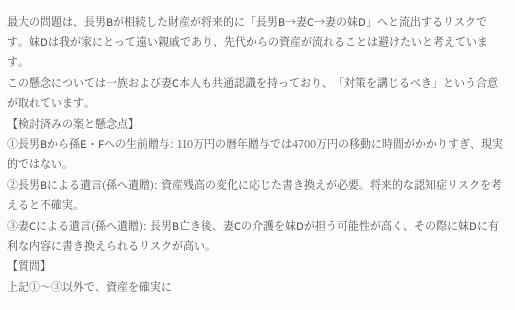最大の問題は、長男Bが相続した財産が将来的に「長男B→妻C→妻の妹D」へと流出するリスクです。妹Dは我が家にとって遠い親戚であり、先代からの資産が流れることは避けたいと考えています。
この懸念については一族および妻C本人も共通認識を持っており、「対策を講じるべき」という合意が取れています。
【検討済みの案と懸念点】
①長男Bから孫E・Fへの生前贈与: 110万円の暦年贈与では4700万円の移動に時間がかかりすぎ、現実的ではない。
②長男Bによる遺言(孫へ遺贈): 資産残高の変化に応じた書き換えが必要。将来的な認知症リスクを考えると不確実。
③妻Cによる遺言(孫へ遺贈): 長男B亡き後、妻Cの介護を妹Dが担う可能性が高く、その際に妹Dに有利な内容に書き換えられるリスクが高い。
【質問】
上記①〜③以外で、資産を確実に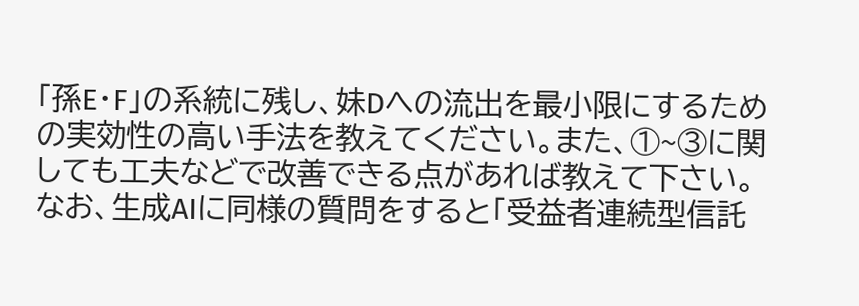「孫E・F」の系統に残し、妹Dへの流出を最小限にするための実効性の高い手法を教えてください。また、①~③に関しても工夫などで改善できる点があれば教えて下さい。
なお、生成AIに同様の質問をすると「受益者連続型信託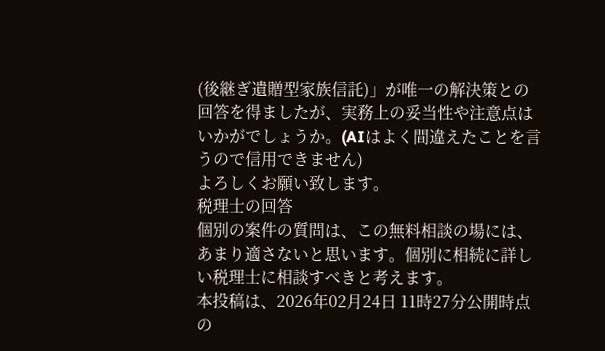(後継ぎ遺贈型家族信託)」が唯一の解決策との回答を得ましたが、実務上の妥当性や注意点はいかがでしょうか。(AIはよく間違えたことを言うので信用できません)
よろしくお願い致します。
税理士の回答
個別の案件の質問は、この無料相談の場には、あまり適さないと思います。個別に相続に詳しい税理士に相談すべきと考えます。
本投稿は、2026年02月24日 11時27分公開時点の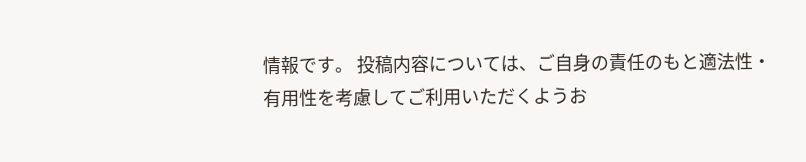情報です。 投稿内容については、ご自身の責任のもと適法性・有用性を考慮してご利用いただくようお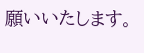願いいたします。